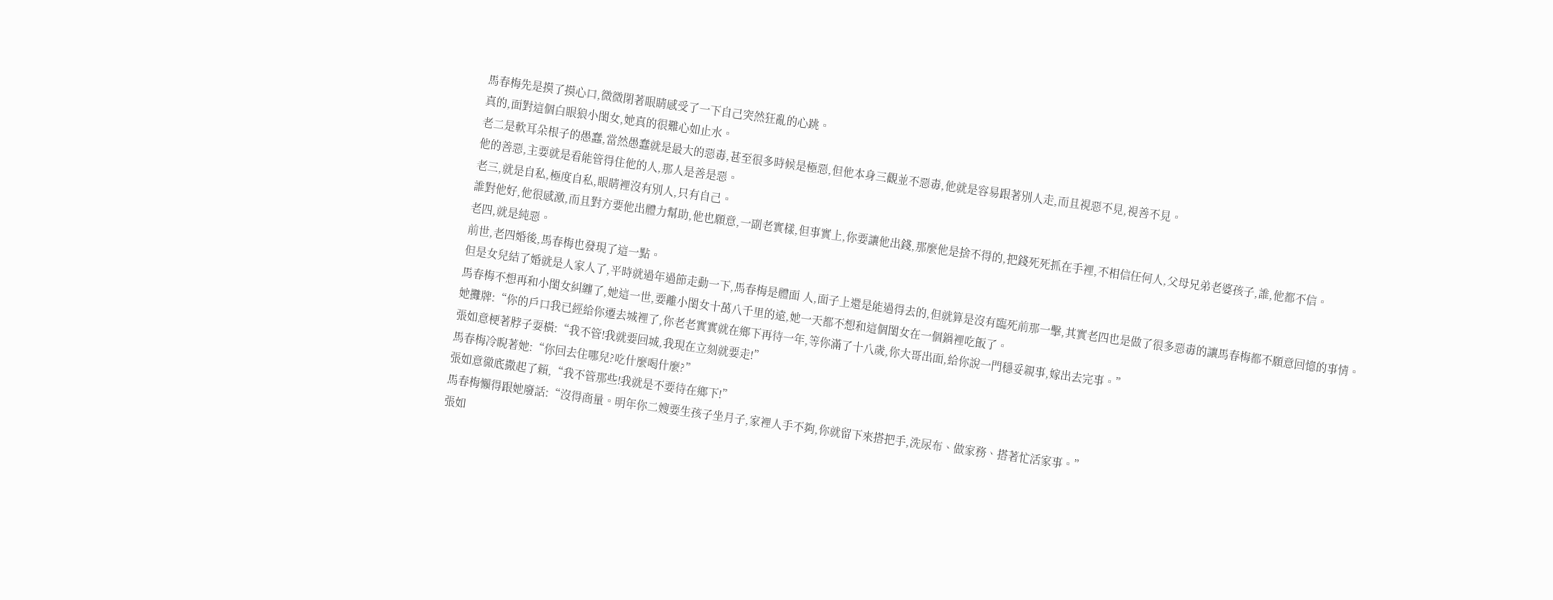馬春梅先是摸了摸心口,微微閉著眼睛感受了一下自己突然狂亂的心跳。
真的,面對這個白眼狼小閨女,她真的很難心如止水。
老二是軟耳朵根子的愚蠢,當然愚蠢就是最大的惡毒,甚至很多時候是極惡,但他本身三觀並不惡毒,他就是容易跟著別人走,而且視惡不見,視善不見。
他的善惡,主要就是看能管得住他的人,那人是善是惡。
老三,就是自私,極度自私,眼睛裡沒有別人,只有自己。
誰對他好,他很感激,而且對方要他出體力幫助,他也願意,一副老實樣,但事實上,你要讓他出錢,那麼他是捨不得的,把錢死死抓在手裡,不相信任何人,父母兄弟老婆孩子,誰,他都不信。
老四,就是純惡。
前世,老四婚後,馬春梅也發現了這一點。
但是女兒結了婚就是人家人了,平時就過年過節走動一下,馬春梅是體面 人,面子上還是能過得去的,但就算是沒有臨死前那一擊,其實老四也是做了很多惡毒的讓馬春梅都不願意回憶的事情。
馬春梅不想再和小閨女糾纏了,她這一世,要離小閨女十萬八千里的遠,她一天都不想和這個閨女在一個鍋裡吃飯了。
她攤牌:“你的戶口我已經給你遷去城裡了,你老老實實就在鄉下再待一年,等你滿了十八歲,你大哥出面,給你說一門穩妥親事,嫁出去完事。”
張如意梗著脖子耍橫:“我不管!我就要回城,我現在立刻就要走!”
馬春梅冷睨著她:“你回去住哪兒?吃什麼喝什麼?”
張如意徹底撒起了賴,“我不管那些!我就是不要待在鄉下!”
馬春梅懶得跟她廢話:“沒得商量。明年你二嫂要生孩子坐月子,家裡人手不夠,你就留下來搭把手,洗尿布、做家務、搭著忙活家事。”
張如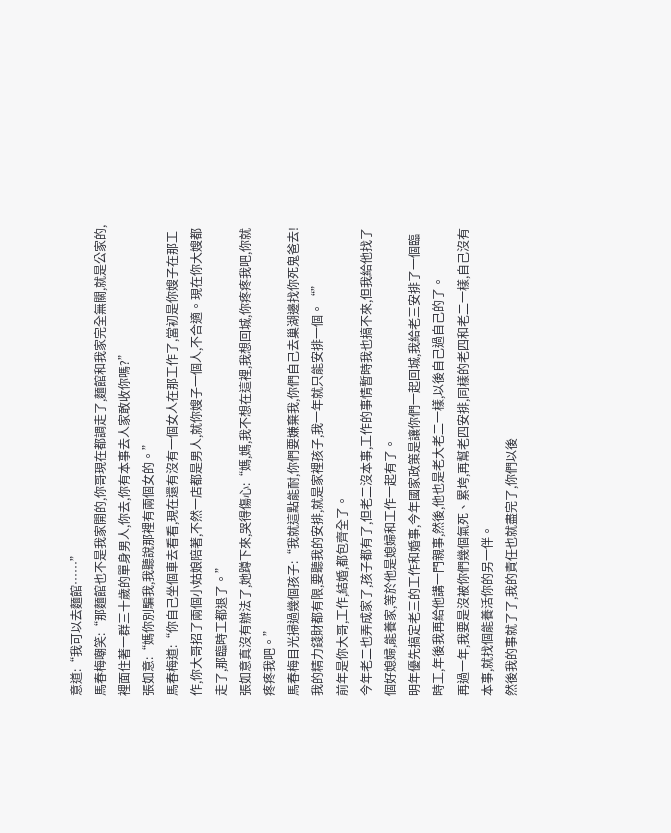意道:“我可以去麵館……”
馬春梅嘲笑:“那麵館也不是我家開的,你哥現在都調走了,麵館和我家完全無關,就是公家的,裡面住著一群三十歲的單身男人,你去,你有本事去人家敢收你嗎?”
張如意:“媽你別騙我,我聽說那裡有兩個女的。”
馬春梅道:“你自己坐個車去看看,現在還有沒有一個女人在那工作了,當初是你嫂子在那工作,你大哥招了兩個小姑娘陪著,不然一店都是男人,就你嫂子一個人,不合適。現在你大嫂都走了,那臨時工都退了。”
張如意真沒有辦法了,她蹲下來,哭得傷心:“媽,媽,我不想在這裡,我想回城,你疼疼我吧,你就疼疼我吧。”
馬春梅目光掃過幾個孩子:“我就這點能耐,你們要嫌棄我,你們自己去巢湖邊找你死鬼爸去!我的精力錢財都有限,要聽我的安排,就是家裡孩子,我一年就只能安排一個。“”
前年是你大哥,工作,結婚,都包齊全了。
今年老二也弄成家了,孩子都有了,但老二沒本事,工作的事情暫時我也搞不來,但我給他找了個好媳婦,能養家,等於他是媳婦和工作一起有了。
明年優先搞定老三的工作和婚事,今年國家政策是讓你們一起回城,我給老三安排了一個臨時工,年後我再給他講一門親事,然後,他也是老大老二一樣,以後自己過自己的了。
再過一年,我要是沒被你們幾個氣死、累垮,再幫老四安排,同樣的老四和老二一樣,自己沒有本事,就找個能養活你的另一伴。
然後我的事就了了,我的責任也就盡完了,你們以後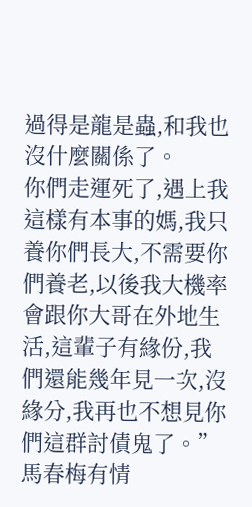過得是龍是蟲,和我也沒什麼關係了。
你們走運死了,遇上我這樣有本事的媽,我只養你們長大,不需要你們養老,以後我大機率會跟你大哥在外地生活,這輩子有緣份,我們還能幾年見一次,沒緣分,我再也不想見你們這群討債鬼了。”
馬春梅有情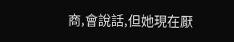商,會說話,但她現在厭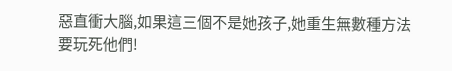惡直衝大腦,如果這三個不是她孩子,她重生無數種方法要玩死他們!